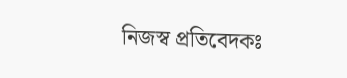নিজস্ব প্রতিবেদকঃ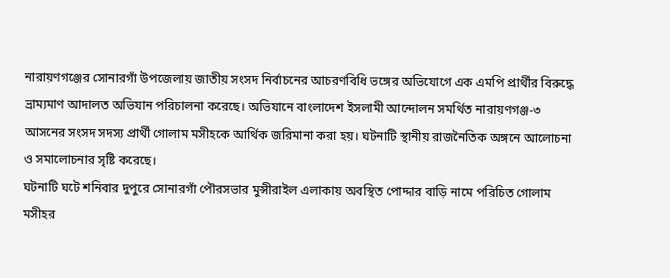নারায়ণগঞ্জের সোনারগাঁ উপজেলায় জাতীয় সংসদ নির্বাচনের আচরণবিধি ভঙ্গের অভিযোগে এক এমপি প্রার্থীর বিরুদ্ধে ভ্রাম্যমাণ আদালত অভিযান পরিচালনা করেছে। অভিযানে বাংলাদেশ ইসলামী আন্দোলন সমর্থিত নারায়ণগঞ্জ-৩ আসনের সংসদ সদস্য প্রার্থী গোলাম মসীহকে আর্থিক জরিমানা করা হয়। ঘটনাটি স্থানীয় রাজনৈতিক অঙ্গনে আলোচনা ও সমালোচনার সৃষ্টি করেছে।
ঘটনাটি ঘটে শনিবার দুপুরে সোনারগাঁ পৌরসভার মুন্সীরাইল এলাকায় অবস্থিত পোদ্দার বাড়ি নামে পরিচিত গোলাম মসীহর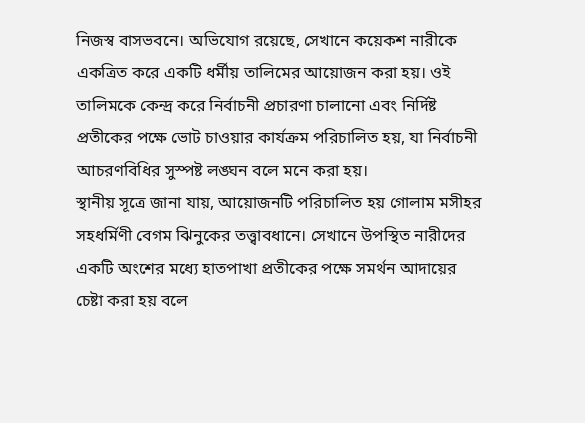নিজস্ব বাসভবনে। অভিযোগ রয়েছে, সেখানে কয়েকশ নারীকে একত্রিত করে একটি ধর্মীয় তালিমের আয়োজন করা হয়। ওই তালিমকে কেন্দ্র করে নির্বাচনী প্রচারণা চালানো এবং নির্দিষ্ট প্রতীকের পক্ষে ভোট চাওয়ার কার্যক্রম পরিচালিত হয়, যা নির্বাচনী আচরণবিধির সুস্পষ্ট লঙ্ঘন বলে মনে করা হয়।
স্থানীয় সূত্রে জানা যায়, আয়োজনটি পরিচালিত হয় গোলাম মসীহর সহধর্মিণী বেগম ঝিনুকের তত্ত্বাবধানে। সেখানে উপস্থিত নারীদের একটি অংশের মধ্যে হাতপাখা প্রতীকের পক্ষে সমর্থন আদায়ের চেষ্টা করা হয় বলে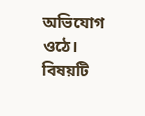অভিযোগ ওঠে। বিষয়টি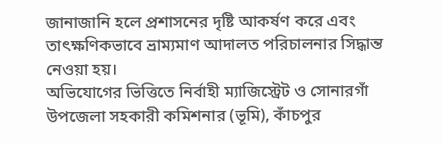জানাজানি হলে প্রশাসনের দৃষ্টি আকর্ষণ করে এবং তাৎক্ষণিকভাবে ভ্রাম্যমাণ আদালত পরিচালনার সিদ্ধান্ত নেওয়া হয়।
অভিযোগের ভিত্তিতে নির্বাহী ম্যাজিস্ট্রেট ও সোনারগাঁ উপজেলা সহকারী কমিশনার (ভূমি), কাঁচপুর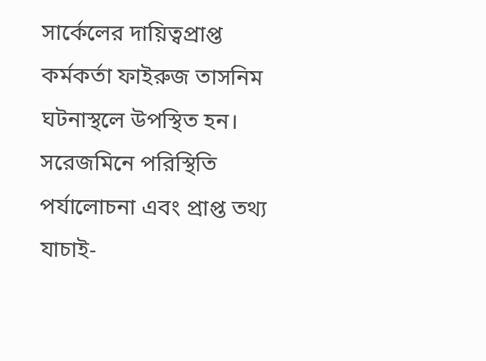সার্কেলের দায়িত্বপ্রাপ্ত কর্মকর্তা ফাইরুজ তাসনিম ঘটনাস্থলে উপস্থিত হন। সরেজমিনে পরিস্থিতি পর্যালোচনা এবং প্রাপ্ত তথ্য যাচাই-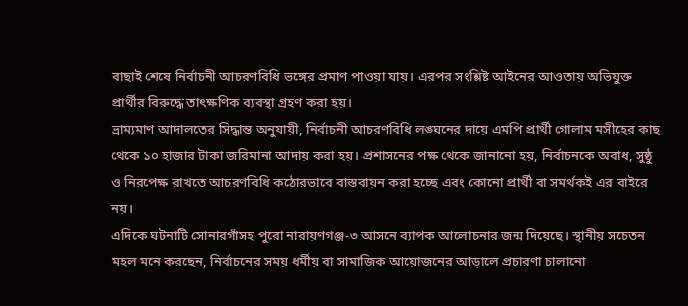বাছাই শেষে নির্বাচনী আচরণবিধি ভঙ্গের প্রমাণ পাওয়া যায়। এরপর সংশ্লিষ্ট আইনের আওতায় অভিযুক্ত প্রার্থীর বিরুদ্ধে তাৎক্ষণিক ব্যবস্থা গ্রহণ করা হয়।
ভ্রাম্যমাণ আদালতের সিদ্ধান্ত অনুযায়ী, নির্বাচনী আচরণবিধি লঙ্ঘনের দায়ে এমপি প্রার্থী গোলাম মসীহের কাছ থেকে ১০ হাজার টাকা জরিমানা আদায় করা হয়। প্রশাসনের পক্ষ থেকে জানানো হয়, নির্বাচনকে অবাধ, সুষ্ঠু ও নিরপেক্ষ রাখতে আচরণবিধি কঠোরভাবে বাস্তবায়ন করা হচ্ছে এবং কোনো প্রার্থী বা সমর্থকই এর বাইরে নয়।
এদিকে ঘটনাটি সোনারগাঁসহ পুরো নারায়ণগঞ্জ-৩ আসনে ব্যাপক আলোচনার জন্ম দিয়েছে। স্থানীয় সচেতন মহল মনে করছেন, নির্বাচনের সময় ধর্মীয় বা সামাজিক আয়োজনের আড়ালে প্রচারণা চালানো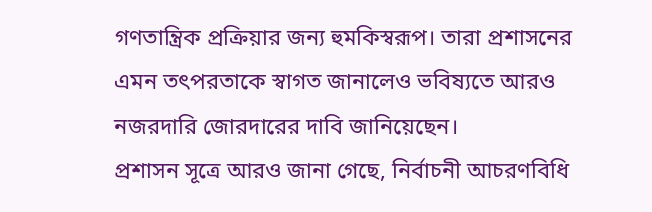গণতান্ত্রিক প্রক্রিয়ার জন্য হুমকিস্বরূপ। তারা প্রশাসনের এমন তৎপরতাকে স্বাগত জানালেও ভবিষ্যতে আরও নজরদারি জোরদারের দাবি জানিয়েছেন।
প্রশাসন সূত্রে আরও জানা গেছে, নির্বাচনী আচরণবিধি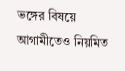ভঙ্গের বিষয়ে আগামীতেও নিয়মিত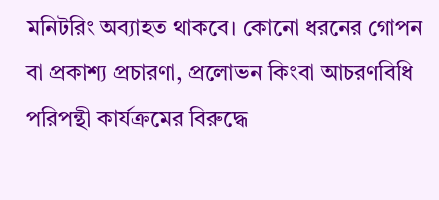মনিটরিং অব্যাহত থাকবে। কোনো ধরনের গোপন বা প্রকাশ্য প্রচারণা, প্রলোভন কিংবা আচরণবিধি পরিপন্থী কার্যক্রমের বিরুদ্ধে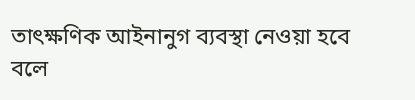তাৎক্ষণিক আইনানুগ ব্যবস্থা নেওয়া হবে বলে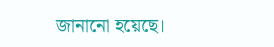জানানো হয়েছে।